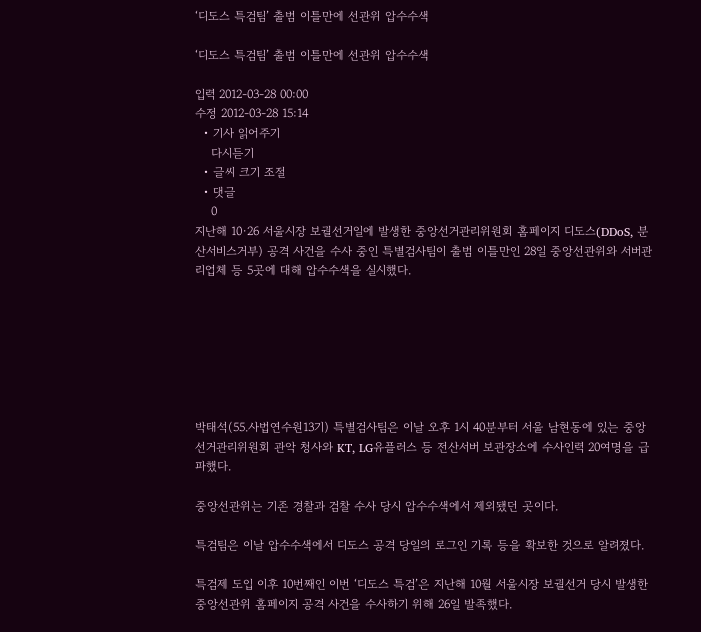‘디도스 특검팀’ 출범 이틀만에 선관위 압수수색

‘디도스 특검팀’ 출범 이틀만에 선관위 압수수색

입력 2012-03-28 00:00
수정 2012-03-28 15:14
  • 기사 읽어주기
    다시듣기
  • 글씨 크기 조절
  • 댓글
    0
지난해 10·26 서울시장 보궐선거일에 발생한 중앙선거관리위원회 홈페이지 디도스(DDoS, 분산서비스거부) 공격 사건을 수사 중인 특별검사팀이 출범 이틀만인 28일 중앙선관위와 서버관리업체 등 5곳에 대해 압수수색을 실시했다.







박태석(55.사법연수원13기) 특별검사팀은 이날 오후 1시 40분부터 서울 남현동에 있는 중앙선거관리위원회 관악 청사와 KT, LG유플러스 등 전산서버 보관장소에 수사인력 20여명을 급파했다.

중앙선관위는 기존 경찰과 검찰 수사 당시 압수수색에서 제외됐던 곳이다.

특검팀은 이날 압수수색에서 디도스 공격 당일의 로그인 기록 등을 확보한 것으로 알려졌다.

특검제 도입 이후 10번째인 이번 ‘디도스 특검’은 지난해 10월 서울시장 보궐선거 당시 발생한 중앙선관위 홈페이지 공격 사건을 수사하기 위해 26일 발족했다.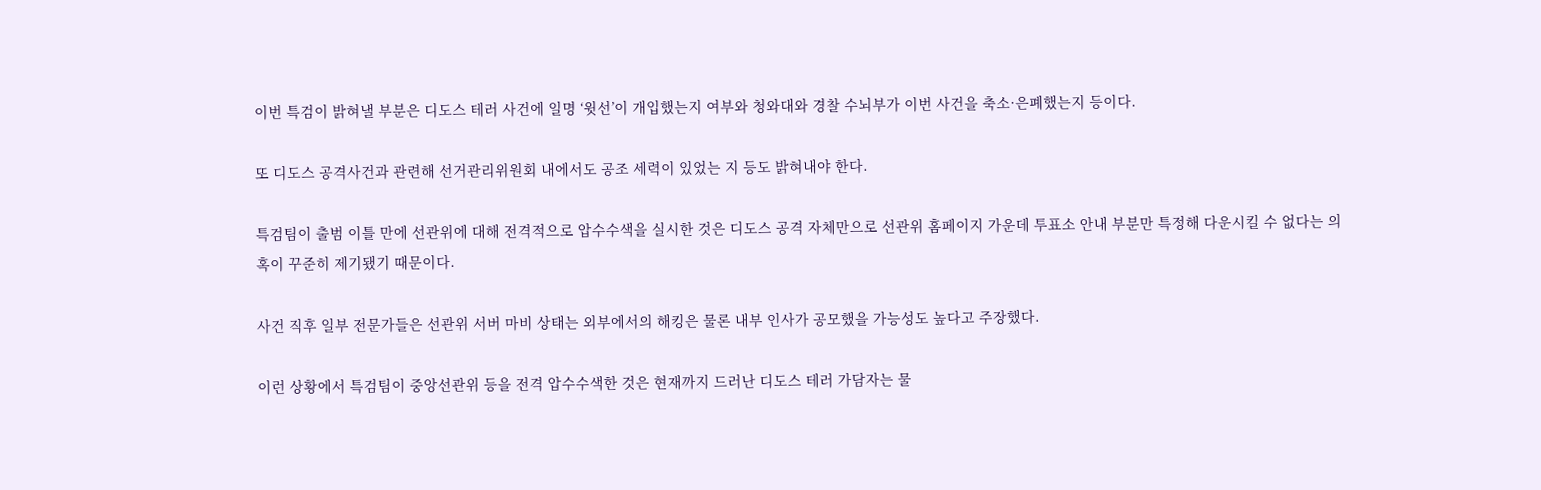이번 특검이 밝혀낼 부분은 디도스 테러 사건에 일명 ‘윗선’이 개입했는지 여부와 청와대와 경찰 수뇌부가 이번 사건을 축소·은폐했는지 등이다.

또 디도스 공격사건과 관련해 선거관리위원회 내에서도 공조 세력이 있었는 지 등도 밝혀내야 한다.

특검팀이 출범 이틀 만에 선관위에 대해 전격적으로 압수수색을 실시한 것은 디도스 공격 자체만으로 선관위 홈페이지 가운데 투표소 안내 부분만 특정해 다운시킬 수 없다는 의혹이 꾸준히 제기됐기 때문이다.

사건 직후 일부 전문가들은 선관위 서버 마비 상태는 외부에서의 해킹은 물론 내부 인사가 공모했을 가능성도 높다고 주장했다.

이런 상황에서 특검팀이 중앙선관위 등을 전격 압수수색한 것은 현재까지 드러난 디도스 테러 가담자는 물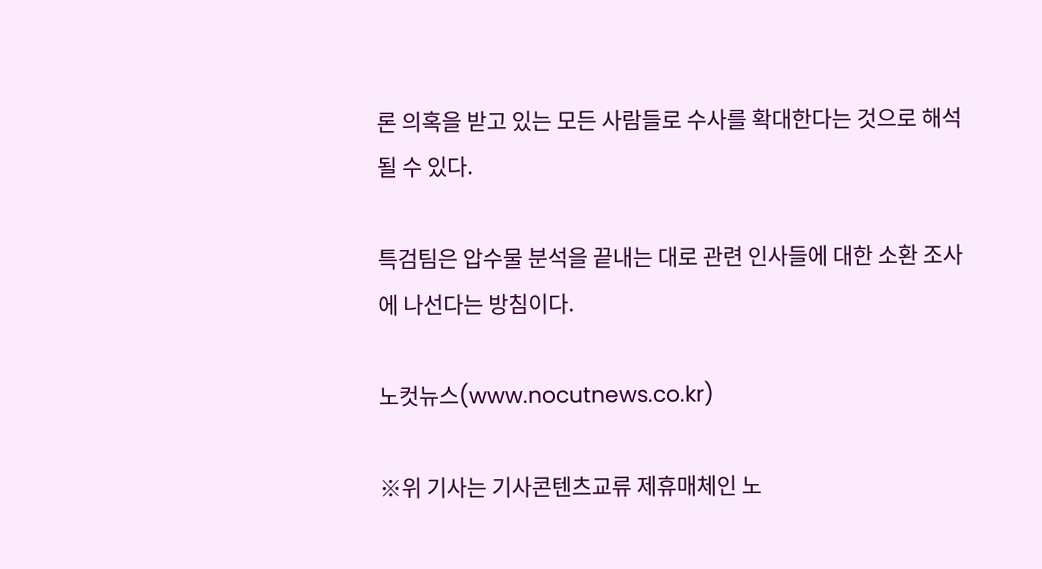론 의혹을 받고 있는 모든 사람들로 수사를 확대한다는 것으로 해석될 수 있다.

특검팀은 압수물 분석을 끝내는 대로 관련 인사들에 대한 소환 조사에 나선다는 방침이다.

노컷뉴스(www.nocutnews.co.kr)

※위 기사는 기사콘텐츠교류 제휴매체인 노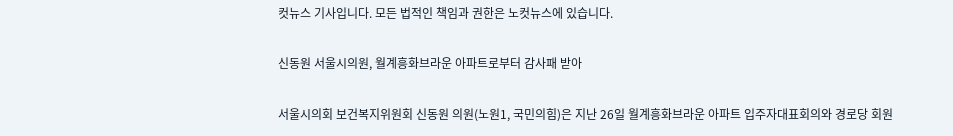컷뉴스 기사입니다. 모든 법적인 책임과 권한은 노컷뉴스에 있습니다.

신동원 서울시의원, 월계흥화브라운 아파트로부터 감사패 받아

서울시의회 보건복지위원회 신동원 의원(노원1, 국민의힘)은 지난 26일 월계흥화브라운 아파트 입주자대표회의와 경로당 회원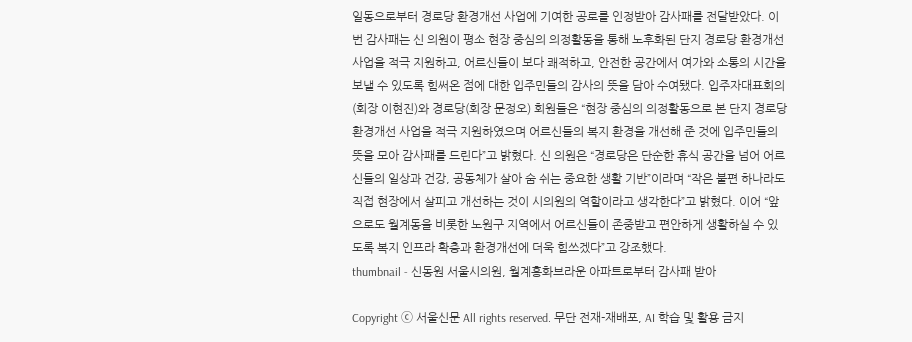일동으로부터 경로당 환경개선 사업에 기여한 공로를 인정받아 감사패를 전달받았다. 이번 감사패는 신 의원이 평소 현장 중심의 의정활동을 통해 노후화된 단지 경로당 환경개선 사업을 적극 지원하고, 어르신들이 보다 쾌적하고, 안전한 공간에서 여가와 소통의 시간을 보낼 수 있도록 힘써온 점에 대한 입주민들의 감사의 뜻을 담아 수여됐다. 입주자대표회의(회장 이현진)와 경로당(회장 문정오) 회원들은 “현장 중심의 의정활동으로 본 단지 경로당 환경개선 사업을 적극 지원하였으며 어르신들의 복지 환경을 개선해 준 것에 입주민들의 뜻을 모아 감사패를 드린다”고 밝혔다. 신 의원은 “경로당은 단순한 휴식 공간을 넘어 어르신들의 일상과 건강, 공동체가 살아 숨 쉬는 중요한 생활 기반”이라며 “작은 불편 하나라도 직접 현장에서 살피고 개선하는 것이 시의원의 역할이라고 생각한다”고 밝혔다. 이어 “앞으로도 월계동을 비롯한 노원구 지역에서 어르신들이 존중받고 편안하게 생활하실 수 있도록 복지 인프라 확충과 환경개선에 더욱 힘쓰겠다”고 강조했다.
thumbnail - 신동원 서울시의원, 월계흥화브라운 아파트로부터 감사패 받아

Copyright ⓒ 서울신문 All rights reserved. 무단 전재-재배포, AI 학습 및 활용 금지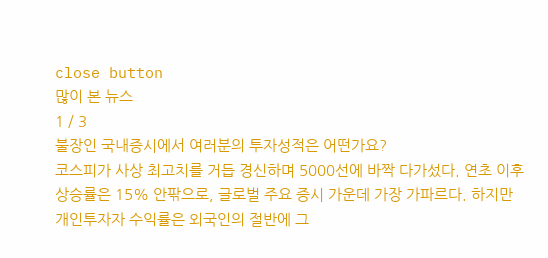close button
많이 본 뉴스
1 / 3
불장인 국내증시에서 여러분의 투자성적은 어떤가요?
코스피가 사상 최고치를 거듭 경신하며 5000선에 바짝 다가섰다. 연초 이후 상승률은 15% 안팎으로, 글로벌 주요 증시 가운데 가장 가파르다. 하지만 개인투자자 수익률은 외국인의 절반에 그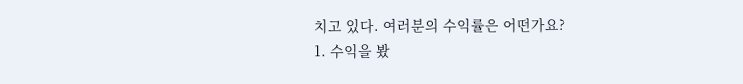치고 있다. 여러분의 수익률은 어떤가요?
1. 수익을 봤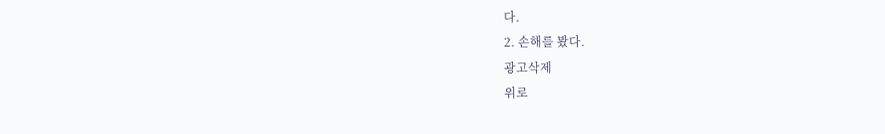다.
2. 손해를 봤다.
광고삭제
위로